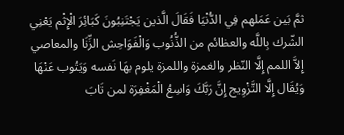ثمَّ بَين عَمَلهم فِي الدُّنْيَا فَقَالَ الَّذين يَجْتَنِبُونَ كَبَائِرَ الْإِثْم يَعْنِي الشّرك بِاللَّه والعظائم من الذُّنُوب وَالْفَوَاحِش الزِّنَا والمعاصي إِلاَّ اللمم إِلَّا النّظر والغمزة واللمزة يلوم بهَا نَفسه وَيَتُوب عَنْهَا وَيُقَال إِلَّا التَّزْوِيج إِنَّ رَبَّكَ وَاسِعُ الْمَغْفِرَة لمن تَابَ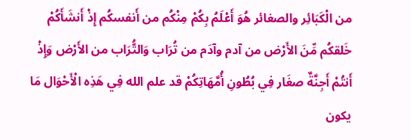من الْكَبَائِر والصغائر هُوَ أَعْلَمُ بِكُمْ مِنْكُم من أَنفسكُم إِذْ أَنشَأَكُمْ خَلقكُم مِّنَ الأَرْض من آدم وآدَم من تُرَاب وَالتُّرَاب من الأَرْض وَإِذْ أَنتُمْ أَجِنَّةٌ صغَار فِي بُطُونِ أُمَّهَاتِكُمْ قد علم الله فِي هَذِه الْأَحْوَال مَا يكون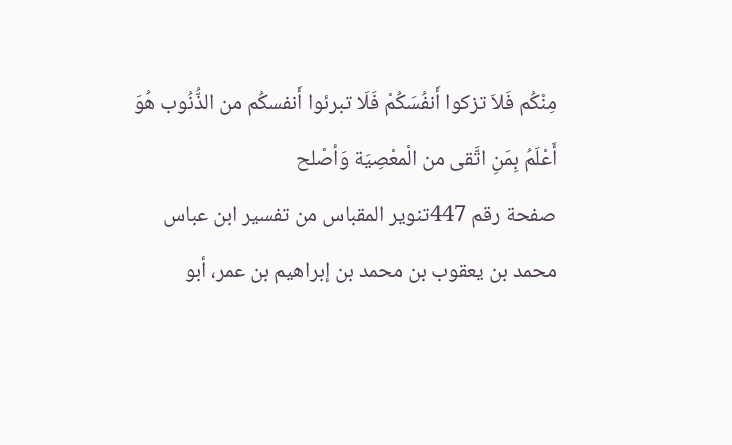مِنْكُم فَلاَ تزكوا أَنفُسَكُمْ فَلَا تبرئوا أَنفسكُم من الذُّنُوب هُوَ أَعْلَمُ بِمَنِ اتَّقى من الْمعْصِيَة وَأصْلح
صفحة رقم 447تنوير المقباس من تفسير ابن عباس
محمد بن يعقوب بن محمد بن إبراهيم بن عمر، أبو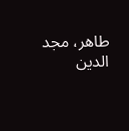طاهر، مجد الدين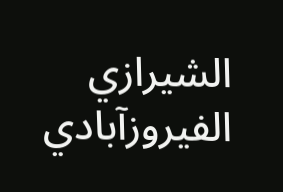الشيرازي الفيروزآبادي